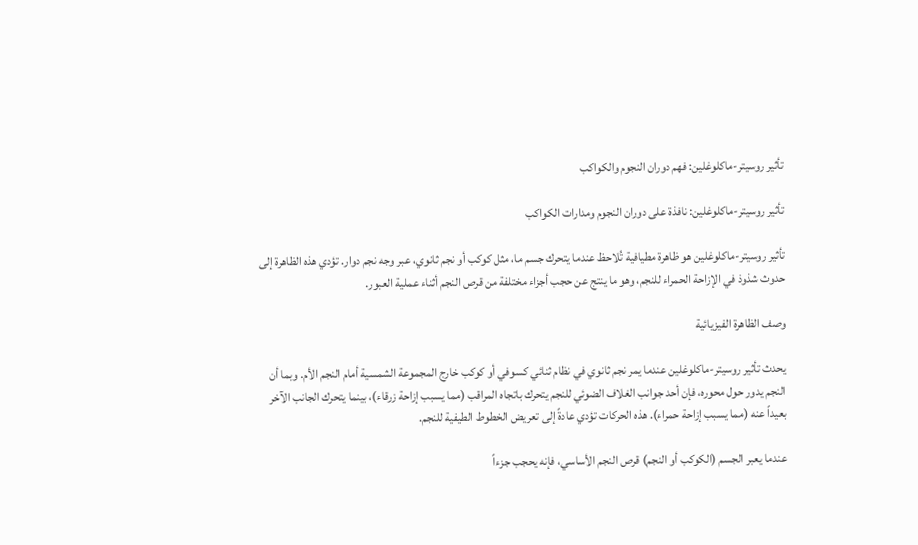تأثير روسيتر-ماكلوغلين: فهم دوران النجوم والكواكب

تأثير روسيتر-ماكلوغلين: نافذة على دوران النجوم ومدارات الكواكب

تأثير روسيتر-ماكلوغلين هو ظاهرة مطيافية تُلاحظ عندما يتحرك جسم ما، مثل كوكب أو نجم ثانوي، عبر وجه نجم دوار. تؤدي هذه الظاهرة إلى حدوث شذوذ في الإزاحة الحمراء للنجم، وهو ما ينتج عن حجب أجزاء مختلفة من قرص النجم أثناء عملية العبور.

وصف الظاهرة الفيزيائية

يحدث تأثير روسيتر-ماكلوغلين عندما يمر نجم ثانوي في نظام ثنائي كسوفي أو كوكب خارج المجموعة الشمسية أمام النجم الأم. وبما أن النجم يدور حول محوره، فإن أحد جوانب الغلاف الضوئي للنجم يتحرك باتجاه المراقب (مما يسبب إزاحة زرقاء)، بينما يتحرك الجانب الآخر بعيداً عنه (مما يسبب إزاحة حمراء). هذه الحركات تؤدي عادةً إلى تعريض الخطوط الطيفية للنجم.

عندما يعبر الجسم (الكوكب أو النجم) قرص النجم الأساسي، فإنه يحجب جزءاً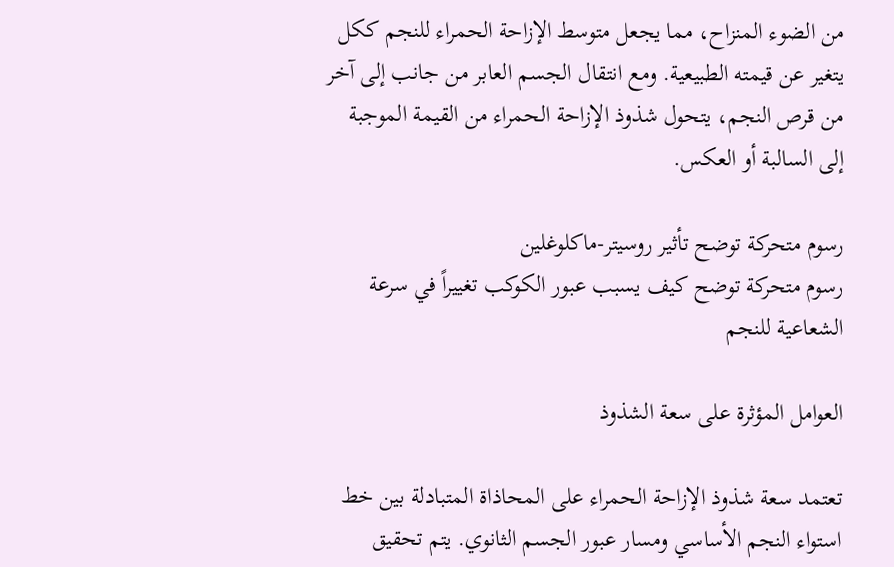من الضوء المنزاح، مما يجعل متوسط الإزاحة الحمراء للنجم ككل يتغير عن قيمته الطبيعية. ومع انتقال الجسم العابر من جانب إلى آخر من قرص النجم، يتحول شذوذ الإزاحة الحمراء من القيمة الموجبة إلى السالبة أو العكس.

رسوم متحركة توضح تأثير روسيتر-ماكلوغلين
رسوم متحركة توضح كيف يسبب عبور الكوكب تغييراً في سرعة الشعاعية للنجم

العوامل المؤثرة على سعة الشذوذ

تعتمد سعة شذوذ الإزاحة الحمراء على المحاذاة المتبادلة بين خط استواء النجم الأساسي ومسار عبور الجسم الثانوي. يتم تحقيق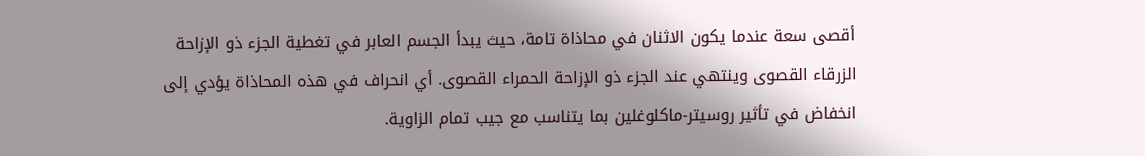أقصى سعة عندما يكون الاثنان في محاذاة تامة، حيث يبدأ الجسم العابر في تغطية الجزء ذو الإزاحة الزرقاء القصوى وينتهي عند الجزء ذو الإزاحة الحمراء القصوى. أي انحراف في هذه المحاذاة يؤدي إلى انخفاض في تأثير روسيتر-ماكلوغلين بما يتناسب مع جيب تمام الزاوية.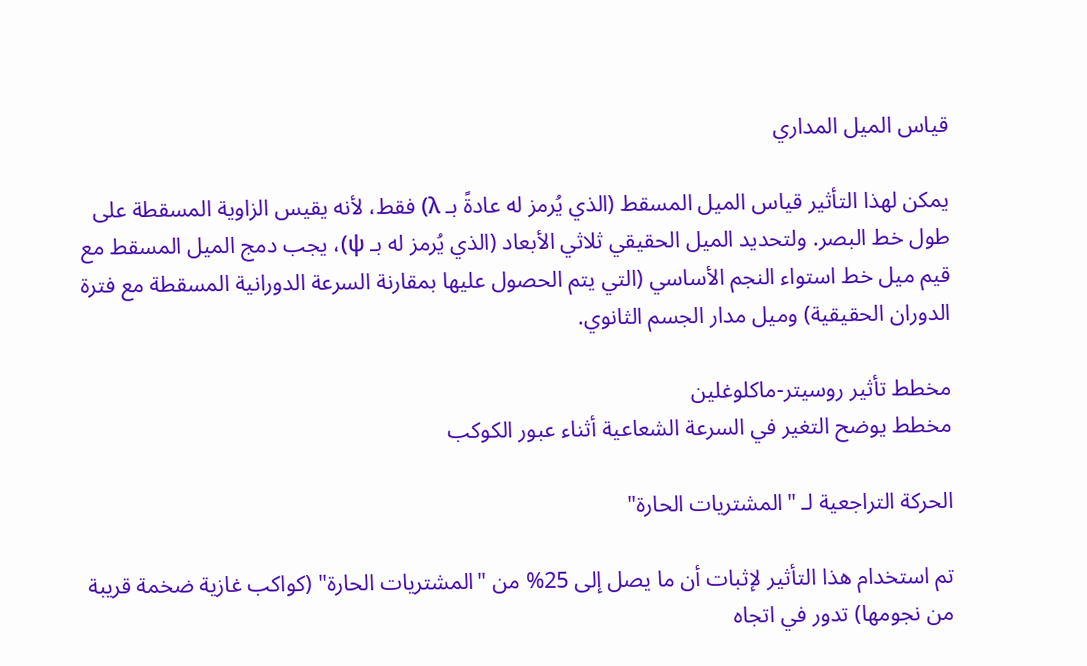قياس الميل المداري

يمكن لهذا التأثير قياس الميل المسقط (الذي يُرمز له عادةً بـ λ) فقط، لأنه يقيس الزاوية المسقطة على طول خط البصر. ولتحديد الميل الحقيقي ثلاثي الأبعاد (الذي يُرمز له بـ ψ)، يجب دمج الميل المسقط مع قيم ميل خط استواء النجم الأساسي (التي يتم الحصول عليها بمقارنة السرعة الدورانية المسقطة مع فترة الدوران الحقيقية) وميل مدار الجسم الثانوي.

مخطط تأثير روسيتر-ماكلوغلين
مخطط يوضح التغير في السرعة الشعاعية أثناء عبور الكوكب

الحركة التراجعية لـ "المشتريات الحارة"

تم استخدام هذا التأثير لإثبات أن ما يصل إلى 25% من "المشتريات الحارة" (كواكب غازية ضخمة قريبة من نجومها) تدور في اتجاه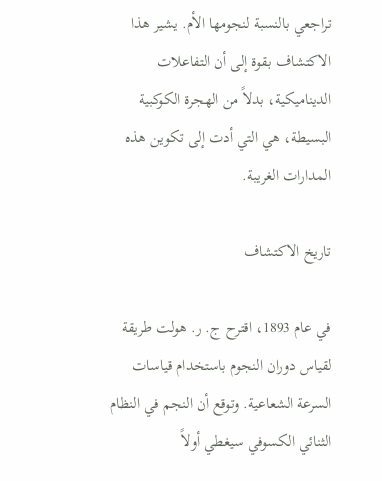تراجعي بالنسبة لنجومها الأم. يشير هذا الاكتشاف بقوة إلى أن التفاعلات الديناميكية، بدلاً من الهجرة الكوكبية البسيطة، هي التي أدت إلى تكوين هذه المدارات الغريبة.

تاريخ الاكتشاف

في عام 1893، اقترح ج. ر. هولت طريقة لقياس دوران النجوم باستخدام قياسات السرعة الشعاعية. وتوقع أن النجم في النظام الثنائي الكسوفي سيغطي أولاً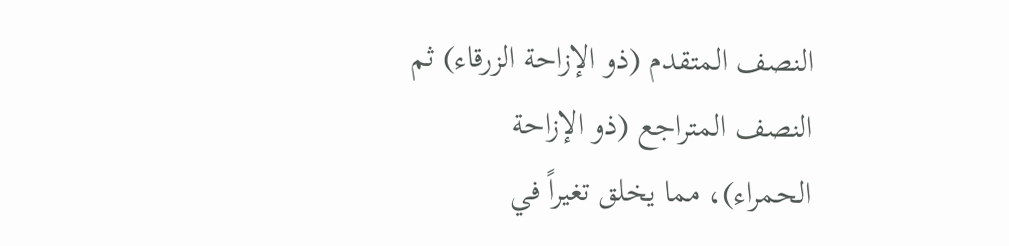النصف المتقدم (ذو الإزاحة الزرقاء) ثم النصف المتراجع (ذو الإزاحة الحمراء)، مما يخلق تغيراً في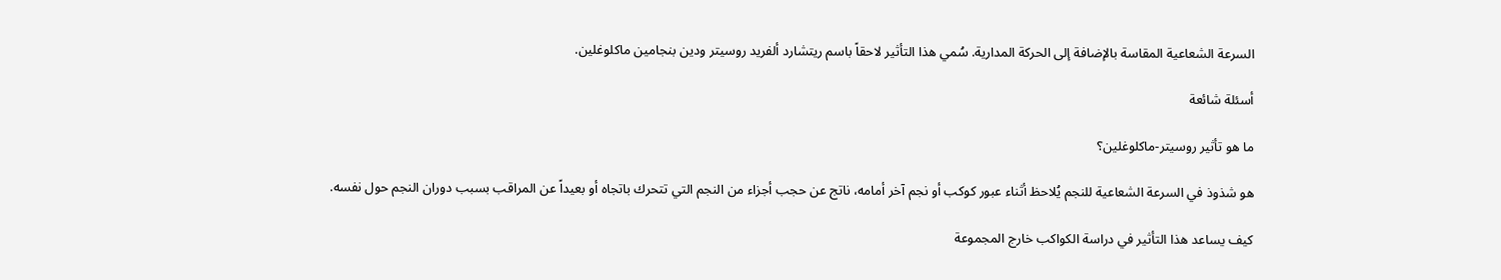السرعة الشعاعية المقاسة بالإضافة إلى الحركة المدارية. سُمي هذا التأثير لاحقاً باسم ريتشارد ألفريد روسيتر ودين بنجامين ماكلوغلين.

أسئلة شائعة

ما هو تأثير روسيتر-ماكلوغلين؟

هو شذوذ في السرعة الشعاعية للنجم يُلاحظ أثناء عبور كوكب أو نجم آخر أمامه، ناتج عن حجب أجزاء من النجم التي تتحرك باتجاه أو بعيداً عن المراقب بسبب دوران النجم حول نفسه.

كيف يساعد هذا التأثير في دراسة الكواكب خارج المجموعة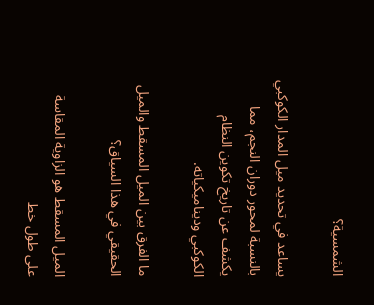الشمسية؟

يساعد في تحديد ميل المدار الكوكبي بالنسبة لمحور دوران النجم، مما يكشف عن تاريخ تكوين النظام الكوكبي وديناميكياته.

ما الفرق بين الميل المسقط والميل الحقيقي في هذا السياق؟

الميل المسقط هو الزاوية المقاسة على طول خط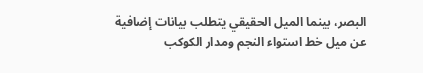البصر، بينما الميل الحقيقي يتطلب بيانات إضافية عن ميل خط استواء النجم ومدار الكوكب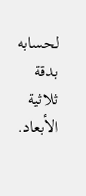لحسابه بدقة ثلاثية الأبعاد.